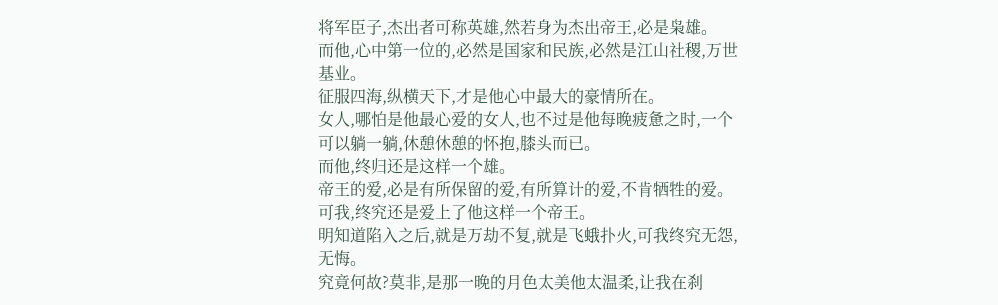将军臣子,杰出者可称英雄,然若身为杰出帝王,必是枭雄。
而他,心中第一位的,必然是国家和民族,必然是江山社稷,万世基业。
征服四海,纵横天下,才是他心中最大的豪情所在。
女人,哪怕是他最心爱的女人,也不过是他每晚疲惫之时,一个可以躺一躺,休憩休憩的怀抱,膝头而已。
而他,终归还是这样一个雄。
帝王的爱,必是有所保留的爱,有所算计的爱,不肯牺牲的爱。
可我,终究还是爱上了他这样一个帝王。
明知道陷入之后,就是万劫不复,就是飞蛾扑火,可我终究无怨,无悔。
究竟何故?莫非,是那一晚的月色太美他太温柔,让我在刹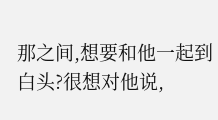那之间,想要和他一起到白头?很想对他说,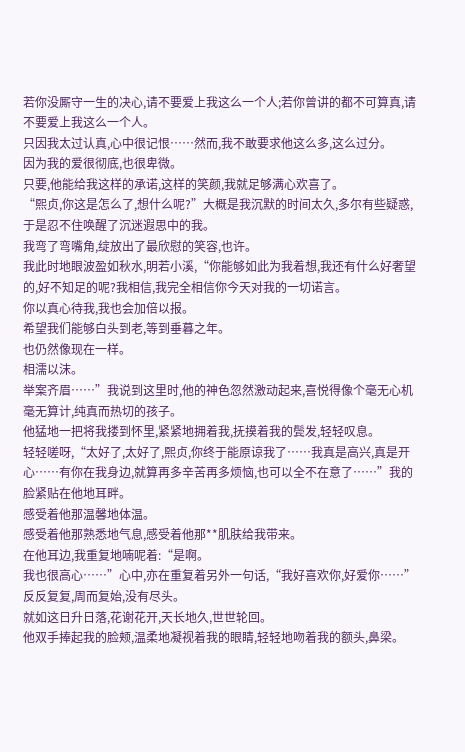若你没厮守一生的决心,请不要爱上我这么一个人;若你曾讲的都不可算真,请不要爱上我这么一个人。
只因我太过认真,心中很记恨……然而,我不敢要求他这么多,这么过分。
因为我的爱很彻底,也很卑微。
只要,他能给我这样的承诺,这样的笑颜,我就足够满心欢喜了。
“熙贞,你这是怎么了,想什么呢?”大概是我沉默的时间太久,多尔有些疑惑,于是忍不住唤醒了沉迷遐思中的我。
我弯了弯嘴角,绽放出了最欣慰的笑容,也许。
我此时地眼波盈如秋水,明若小溪,“你能够如此为我着想,我还有什么好奢望的,好不知足的呢?我相信,我完全相信你今天对我的一切诺言。
你以真心待我,我也会加倍以报。
希望我们能够白头到老,等到垂暮之年。
也仍然像现在一样。
相濡以沫。
举案齐眉……”我说到这里时,他的神色忽然激动起来,喜悦得像个毫无心机毫无算计,纯真而热切的孩子。
他猛地一把将我搂到怀里,紧紧地拥着我,抚摸着我的鬓发,轻轻叹息。
轻轻嗟呀,“太好了,太好了,熙贞,你终于能原谅我了……我真是高兴,真是开心……有你在我身边,就算再多辛苦再多烦恼,也可以全不在意了……”我的脸紧贴在他地耳畔。
感受着他那温馨地体温。
感受着他那熟悉地气息,感受着他那**肌肤给我带来。
在他耳边,我重复地喃呢着:“是啊。
我也很高心……”心中,亦在重复着另外一句话,“我好喜欢你,好爱你……”反反复复,周而复始,没有尽头。
就如这日升日落,花谢花开,天长地久,世世轮回。
他双手捧起我的脸颊,温柔地凝视着我的眼睛,轻轻地吻着我的额头,鼻梁。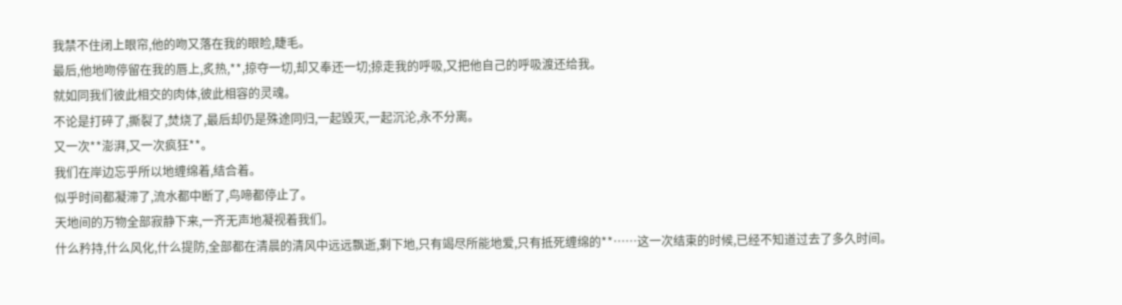我禁不住闭上眼帘,他的吻又落在我的眼睑,睫毛。
最后,他地吻停留在我的唇上,炙热,**,掠夺一切,却又奉还一切;掠走我的呼吸,又把他自己的呼吸渡还给我。
就如同我们彼此相交的肉体,彼此相容的灵魂。
不论是打碎了,撕裂了,焚烧了,最后却仍是殊途同归,一起毁灭,一起沉沦,永不分离。
又一次**澎湃,又一次疯狂**。
我们在岸边忘乎所以地缠绵着,结合着。
似乎时间都凝滞了,流水都中断了,鸟啼都停止了。
天地间的万物全部寂静下来,一齐无声地凝视着我们。
什么矜持,什么风化,什么提防,全部都在清晨的清风中远远飘逝,剩下地,只有竭尽所能地爱,只有抵死缠绵的**……这一次结束的时候,已经不知道过去了多久时间。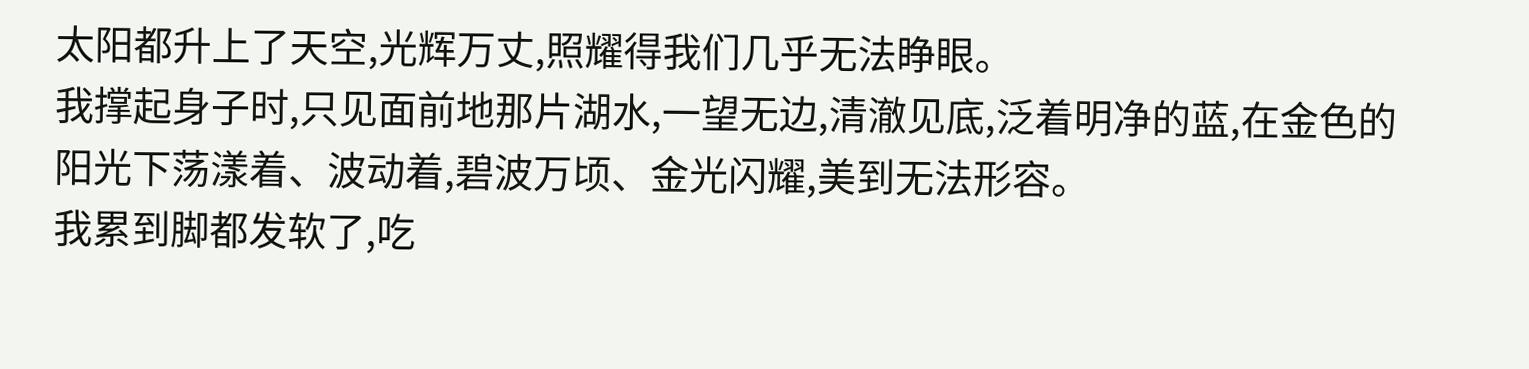太阳都升上了天空,光辉万丈,照耀得我们几乎无法睁眼。
我撑起身子时,只见面前地那片湖水,一望无边,清澈见底,泛着明净的蓝,在金色的阳光下荡漾着、波动着,碧波万顷、金光闪耀,美到无法形容。
我累到脚都发软了,吃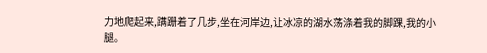力地爬起来,蹒跚着了几步,坐在河岸边,让冰凉的湖水荡涤着我的脚踝,我的小腿。